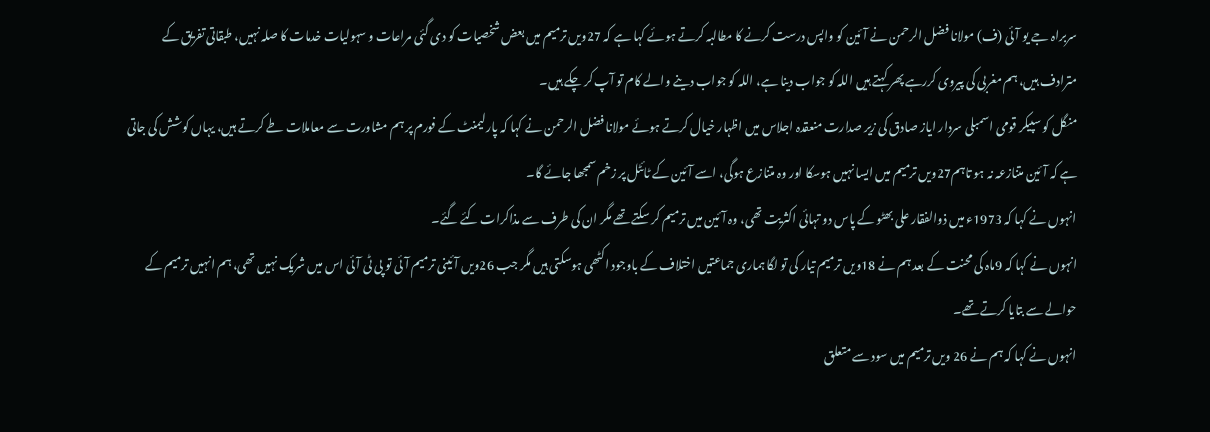سربراہ جے یو آئی (ف) مولانا فضل الرحمن نے آئین کو واپس درست کرنے کا مطالبہ کرتے ہوئے کہا ہے کہ 27ویں ترمیم میں بعض شخصیات کو دی گئی مراعات و سہولیات خدمات کا صلہ نہیں، طبقاتی تفریق کے مترادف ہیں، ہم مغربی کی پیروی کررہے پھر کہتے ہیں اللہ کو جواب دینا ہے، اللہ کو جواب دینے والے کام تو آپ کر چکے ہیں۔
منگل کو سپیکر قومی اسمبلی سردار ایاز صادق کی زیر صدارت منعقدہ اجلاس میں اظہار خیال کرتے ہوئے مولانا فضل الرحمن نے کہا کہ پارلیمنٹ کے فورم پر ہم مشاورت سے معاملات طے کرتے ہیں، یہاں کوشش کی جاتی ہے کہ آئین متنازعہ نہ ہو تاہم27ویں ترمیم میں ایسا نہیں ہوسکا اور وہ متنازع ہوگی، اسے آئین کے ٹائٹل پر زخم سمجھا جائے گا۔
انہوں نے کہا کہ 1973ء میں ذوالفقار علی بھٹو کے پاس دو تہائی اکثریت تھی، وہ آئین میں ترمیم کر سکتے تھے مگر ان کی طرف سے مذاکرات کئے گئے۔
انہوں نے کہا کہ 9ماہ کی محنت کے بعد ہم نے 18ویں ترمیم تیار کی تو لگا ہماری جماعتیں اختلاف کے باوجود اکٹھی ہوسکتی ہیں مگر جب 26ویں آئینی ترمیم آئی تو پی ٹی آئی اس میں شریک نہیں تھی، ہم انہیں ترمیم کے حوالے سے بتایا کرتے تھے۔
انہوں نے کہا کہ ہم نے 26 ویں ترمیم میں سود سے متعلق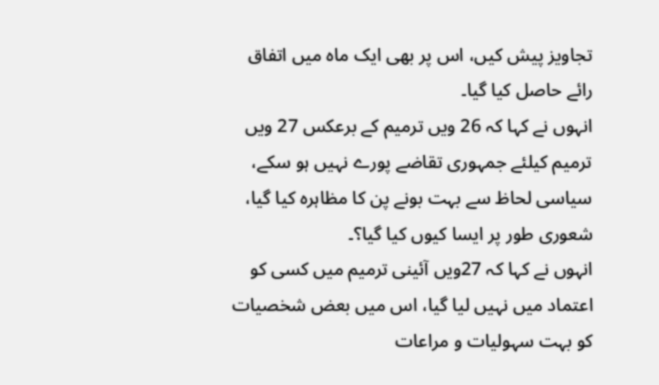تجاویز پیش کیں، اس پر بھی ایک ماہ میں اتفاق رائے حاصل کیا گیا۔
انہوں نے کہا کہ 26 ویں ترمیم کے برعکس 27 ویں ترمیم کیلئے جمہوری تقاضے پورے نہیں ہو سکے، سیاسی لحاظ سے بہت بونے پن کا مظاہرہ کیا گیا، شعوری طور پر ایسا کیوں کیا گیا؟۔
انہوں نے کہا کہ 27ویں آئینی ترمیم میں کسی کو اعتماد میں نہیں لیا گیا، اس میں بعض شخصیات کو بہت سہولیات و مراعات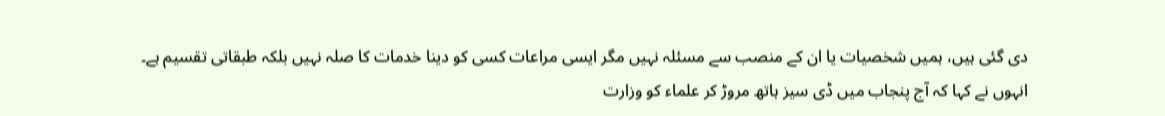دی گئی ہیں، ہمیں شخصیات یا ان کے منصب سے مسئلہ نہیں مگر ایسی مراعات کسی کو دینا خدمات کا صلہ نہیں بلکہ طبقاتی تقسیم ہے۔
انہوں نے کہا کہ آج پنجاب میں ڈی سیز ہاتھ مروڑ کر علماء کو وزارت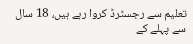تعلیم سے رجسٹرڈ کروا رہے ہیں، 18 سال سے پہلے کے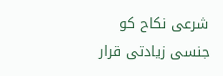شرعی نکاح کو جنسی زیادتی قرار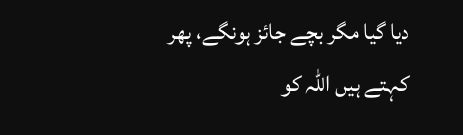دیا گیا مگر بچے جائز ہونگے، پھر کہتے ہیں اللہ کو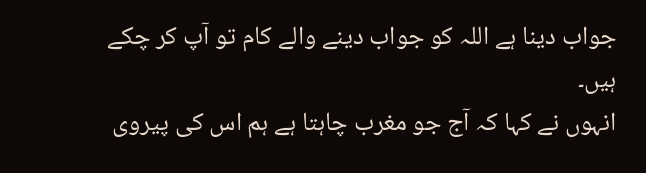جواب دینا ہے اللہ کو جواب دینے والے کام تو آپ کر چکے ہیں۔
انہوں نے کہا کہ آج جو مغرب چاہتا ہے ہم اس کی پیروی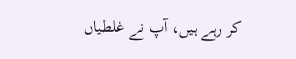کر رہے ہیں، آپ نے غلطیاں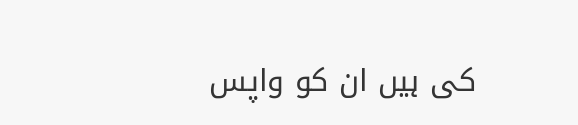کی ہیں ان کو واپس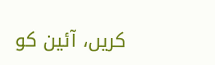کریں، آئین کو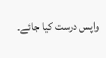واپس درست کیا جائے۔